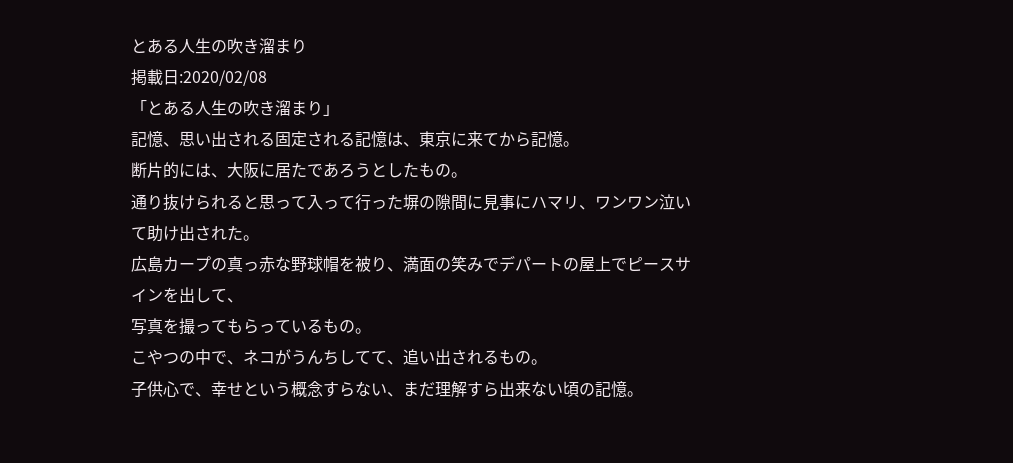とある人生の吹き溜まり
掲載日:2020/02/08
「とある人生の吹き溜まり」
記憶、思い出される固定される記憶は、東京に来てから記憶。
断片的には、大阪に居たであろうとしたもの。
通り抜けられると思って入って行った塀の隙間に見事にハマリ、ワンワン泣いて助け出された。
広島カープの真っ赤な野球帽を被り、満面の笑みでデパートの屋上でピースサインを出して、
写真を撮ってもらっているもの。
こやつの中で、ネコがうんちしてて、追い出されるもの。
子供心で、幸せという概念すらない、まだ理解すら出来ない頃の記憶。